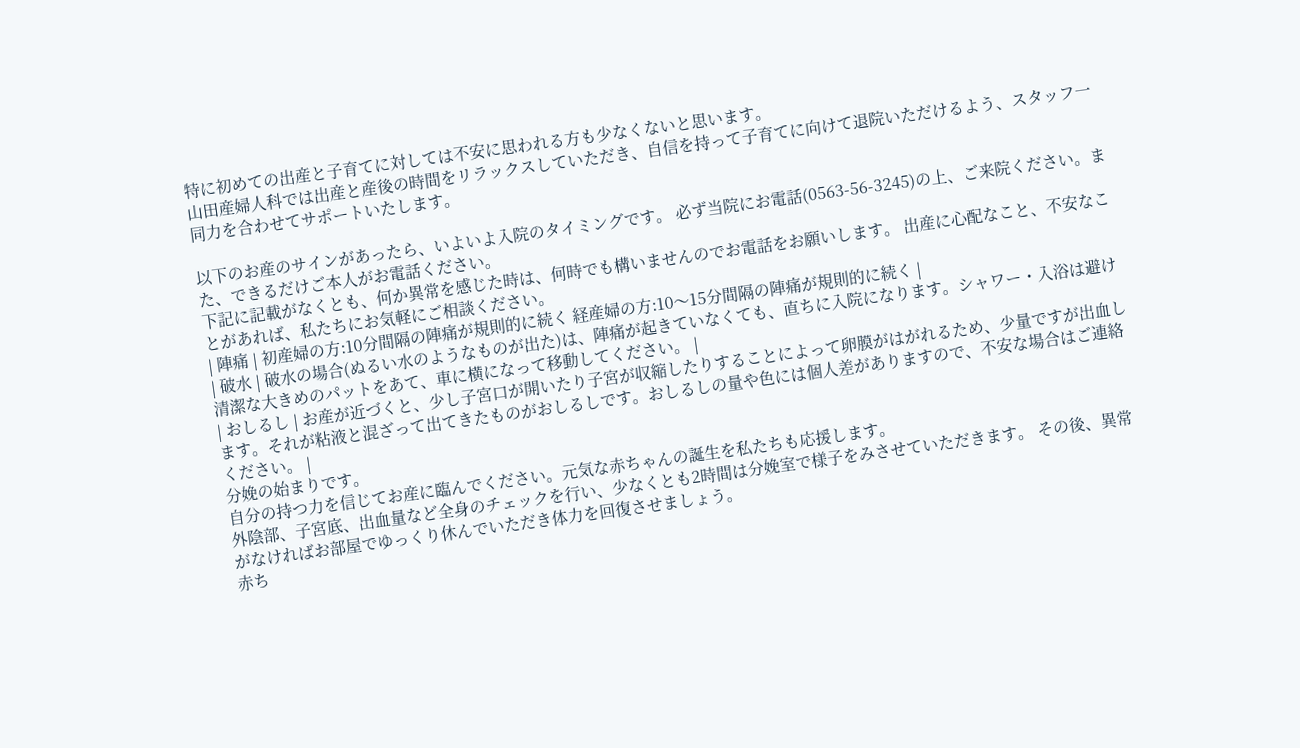特に初めての出産と子育てに対しては不安に思われる方も少なくないと思います。
山田産婦人科では出産と産後の時間をリラックスしていただき、自信を持って子育てに向けて退院いただけるよう、スタッフ一同力を合わせてサポートいたします。

以下のお産のサインがあったら、いよいよ入院のタイミングです。 必ず当院にお電話(0563-56-3245)の上、ご来院ください。また、できるだけご本人がお電話ください。
下記に記載がなくとも、何か異常を感じた時は、何時でも構いませんのでお電話をお願いします。 出産に心配なこと、不安なことがあれば、私たちにお気軽にご相談ください。
| 陣痛 | 初産婦の方:10分間隔の陣痛が規則的に続く 経産婦の方:10〜15分間隔の陣痛が規則的に続く |
| 破水 | 破水の場合(ぬるい水のようなものが出た)は、陣痛が起きていなくても、直ちに入院になります。シャワー・入浴は避け清潔な大きめのパットをあて、車に横になって移動してください。 |
| おしるし | お産が近づくと、少し子宮口が開いたり子宮が収縮したりすることによって卵膜がはがれるため、少量ですが出血します。それが粘液と混ざって出てきたものがおしるしです。おしるしの量や色には個人差がありますので、不安な場合はご連絡ください。 |
分娩の始まりです。
自分の持つ力を信じてお産に臨んでください。元気な赤ちゃんの誕生を私たちも応援します。
外陰部、子宮底、出血量など全身のチェックを行い、少なくとも2時間は分娩室で様子をみさせていただきます。 その後、異常がなければお部屋でゆっくり休んでいただき体力を回復させましょう。
赤ち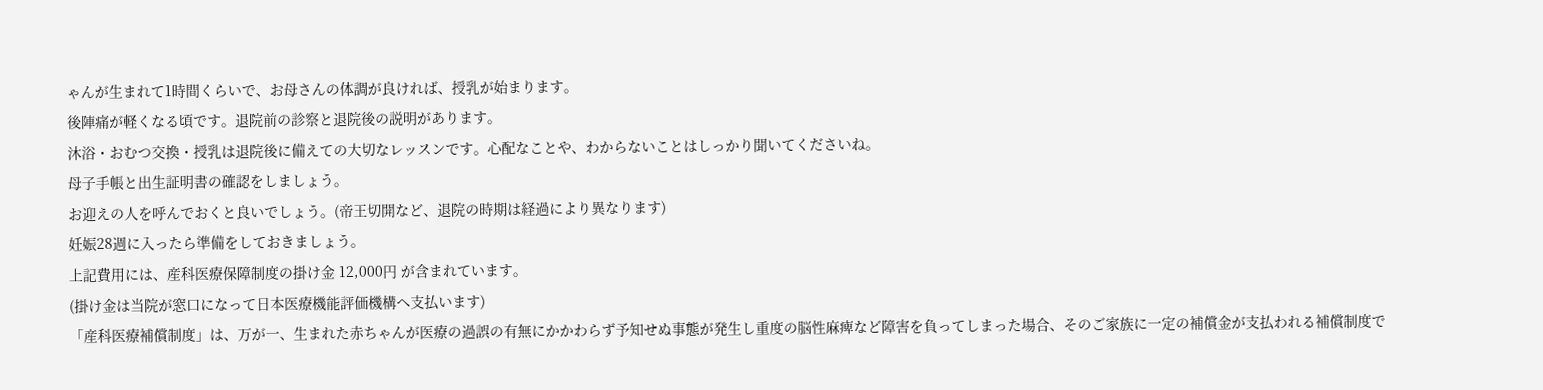ゃんが生まれて1時間くらいで、お母さんの体調が良ければ、授乳が始まります。
後陣痛が軽くなる頃です。退院前の診察と退院後の説明があります。
沐浴・おむつ交換・授乳は退院後に備えての大切なレッスンです。心配なことや、わからないことはしっかり聞いてくださいね。
母子手帳と出生証明書の確認をしましょう。
お迎えの人を呼んでおくと良いでしょう。(帝王切開など、退院の時期は経過により異なります)
妊娠28週に入ったら準備をしておきましょう。
上記費用には、産科医療保障制度の掛け金 12,000円 が含まれています。
(掛け金は当院が窓口になって日本医療機能評価機構へ支払います)
「産科医療補償制度」は、万が一、生まれた赤ちゃんが医療の過誤の有無にかかわらず予知せぬ事態が発生し重度の脳性麻痺など障害を負ってしまった場合、そのご家族に一定の補償金が支払われる補償制度で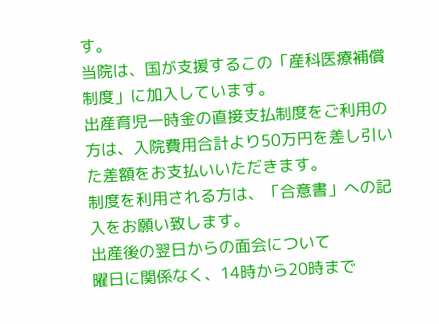す。
当院は、国が支援するこの「産科医療補償制度」に加入しています。
出産育児一時金の直接支払制度をご利用の方は、入院費用合計より50万円を差し引いた差額をお支払いいただきます。
制度を利用される方は、「合意書」への記入をお願い致します。
出産後の翌日からの面会について
曜日に関係なく、14時から20時まで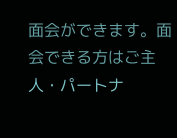面会ができます。面会できる方はご主人・パートナ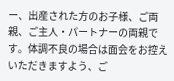ー、出産された方のお子様、ご両親、ご主人・パートナーの両親です。体調不良の場合は面会をお控えいただきますよう、ご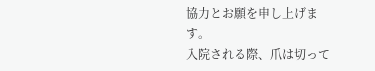協力とお願を申し上げます。
入院される際、爪は切って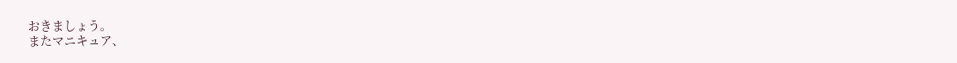おきましょう。
またマニキュア、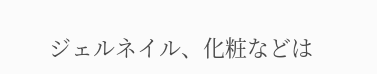ジェルネイル、化粧などは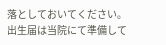落としておいてください。
出生届は当院にて準備して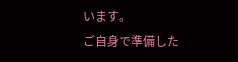います。
ご自身で準備した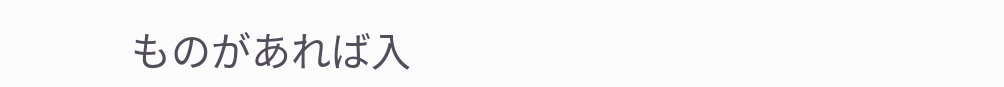ものがあれば入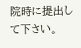院時に提出して下さい。